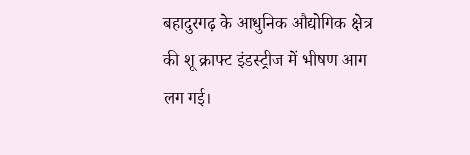बहादुरगढ़ के आधुनिक औद्योगिक क्षेत्र की शू क्राफ्ट इंडस्ट्रीज में भीषण आग लग गई।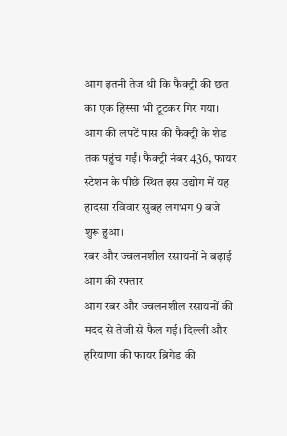आग इतनी तेज थी कि फैक्ट्री की छत का एक हिस्सा भी टूटकर गिर गया। आग की लपटें पास की फैक्ट्री के शेड तक पहुंच गईं। फैक्ट्री नंबर 436, फायर स्टेशन के पीछे स्थित इस उद्योग में यह हादसा रविवार सुबह लगभग 9 बजे शुरू हुआ।
रबर और ज्वलनशील रसायनों ने बढ़ाई आग की रफ्तार
आग रबर और ज्वलनशील रसायनों की मदद से तेजी से फैल गई। दिल्ली और हरियाणा की फायर ब्रिगेड की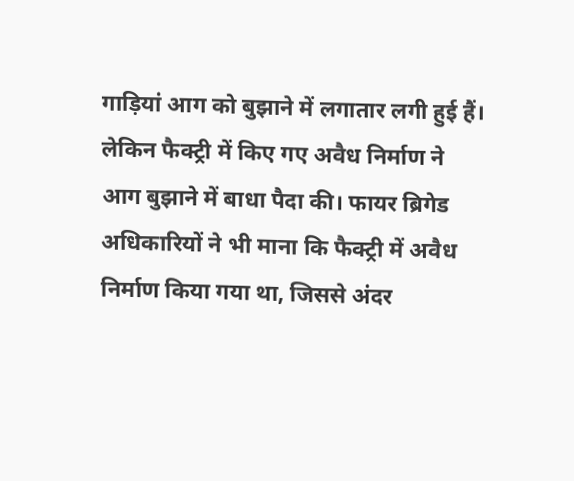गाड़ियां आग को बुझाने में लगातार लगी हुई हैं। लेकिन फैक्ट्री में किए गए अवैध निर्माण ने आग बुझाने में बाधा पैदा की। फायर ब्रिगेड अधिकारियों ने भी माना कि फैक्ट्री में अवैध निर्माण किया गया था, जिससे अंदर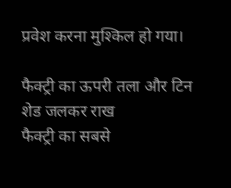प्रवेश करना मुश्किल हो गया।

फैक्ट्री का ऊपरी तला और टिन शेड जलकर राख
फैक्ट्री का सबसे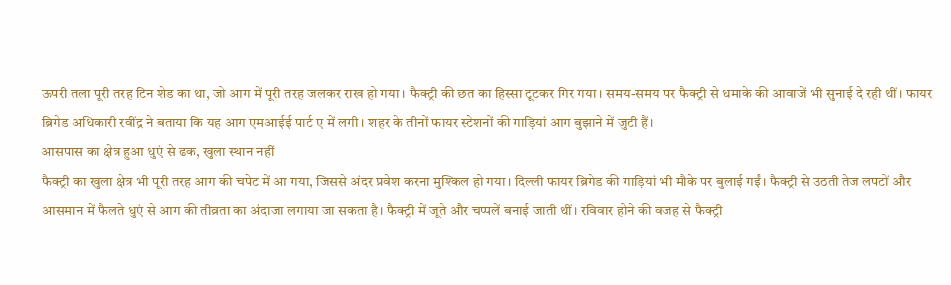ऊपरी तला पूरी तरह टिन शेड का था, जो आग में पूरी तरह जलकर राख हो गया। फैक्ट्री की छत का हिस्सा टूटकर गिर गया। समय-समय पर फैक्ट्री से धमाके की आवाजें भी सुनाई दे रही थीं। फायर ब्रिगेड अधिकारी रवींद्र ने बताया कि यह आग एमआईई पार्ट ए में लगी। शहर के तीनों फायर स्टेशनों की गाड़ियां आग बुझाने में जुटी हैं।
आसपास का क्षेत्र हुआ धुएं से ढक, खुला स्थान नहीं
फैक्ट्री का खुला क्षेत्र भी पूरी तरह आग की चपेट में आ गया, जिससे अंदर प्रवेश करना मुश्किल हो गया। दिल्ली फायर ब्रिगेड की गाड़ियां भी मौके पर बुलाई गईं। फैक्ट्री से उठती तेज लपटों और आसमान में फैलते धुएं से आग की तीव्रता का अंदाजा लगाया जा सकता है। फैक्ट्री में जूते और चप्पलें बनाई जाती थीं। रविवार होने की वजह से फैक्ट्री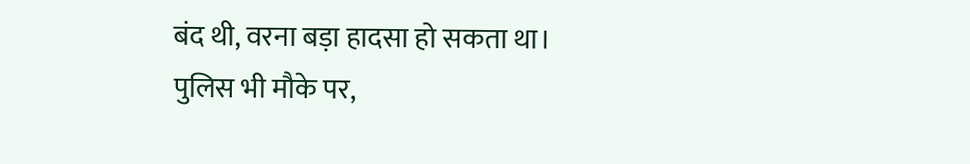बंद थी, वरना बड़ा हादसा हो सकता था।
पुलिस भी मौके पर,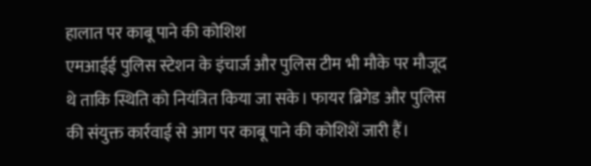हालात पर काबू पाने की कोशिश
एमआईई पुलिस स्टेशन के इंचार्ज और पुलिस टीम भी मौके पर मौजूद थे ताकि स्थिति को नियंत्रित किया जा सके। फायर ब्रिगेड और पुलिस की संयुक्त कार्रवाई से आग पर काबू पाने की कोशिशें जारी हैं।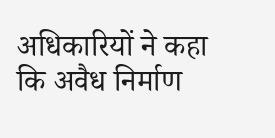अधिकारियों ने कहा कि अवैध निर्माण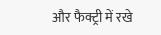और फैक्ट्री में रखे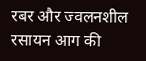रबर और ज्वलनशील रसायन आग की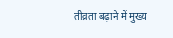तीव्रता बढ़ाने में मुख्य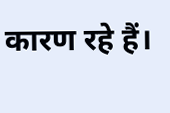कारण रहे हैं।